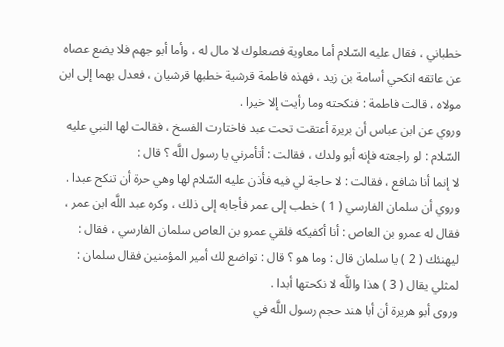خطباني ، فقال عليه السّلام أما معاوية فصعلوك لا مال له ، وأما أبو جهم فلا يضع عصاه عن عاتقه انكحي أسامة بن زيد ، فهذه فاطمة قرشية خطبها قرشيان ، فعدل بهما إلى ابن مولاه ، قالت فاطمة : فنكحته وما رأيت إلا خيرا .
وروي عن ابن عباس أن بريرة أعتقت تحت عبد فاختارت الفسخ ، فقالت لها النبي عليه السّلام : لو راجعته فإنه أبو ولدك ، فقالت : أتأمرني يا رسول اللَّه ؟ قال :
لا إنما أنا شافع ، فقالت : لا حاجة لي فيه فأذن عليه السّلام لها وهي حرة أن تنكح عبدا .
وروي أن سلمان الفارسي ( 1 ) خطب إلى عمر فأجابه إلى ذلك ، وكره عبد اللَّه ابن عمر ، فقال له عمرو بن العاص : أنا أكفيكه فلقي عمرو بن العاص سلمان الفارسي ، فقال : ليهنئك ( 2 ) يا سلمان قال : وما هو ؟ قال : تواضع لك أمير المؤمنين فقال سلمان : لمثلي يقال ( 3 ) هذا واللَّه لا نكحتها أبدا .
وروى أبو هريرة أن أبا هند حجم رسول اللَّه في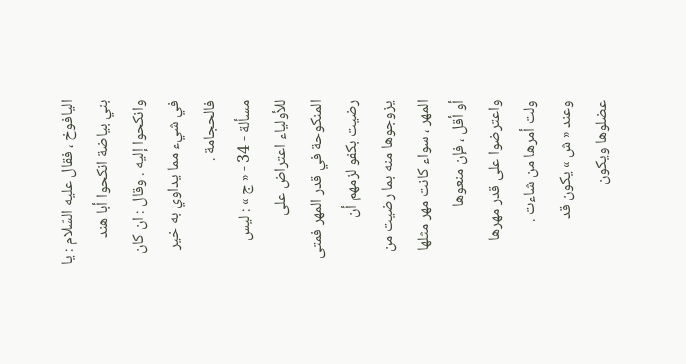اليافوخ ، فقال عليه السّلام : يا بني بياضة انكحوا أبا هند وانكحوا إليه . وقال : ان كان في شيء مما يداوي به خير فالحجامة .
مسألة - 34 - « ج » : ليس للأولياء اعتراض على المنكوحة في قدر المهر فمتى رضيت بكفو لزمهم أن يزوجوها منه بما رضيت من المهر ، سواء كانت مهر مثلها أو أقل ، فإن منعوها واعترضوا على قدر مهرها ولت أمرها من شاءت .
وعند « ش » يكون قد عضلوها ويكون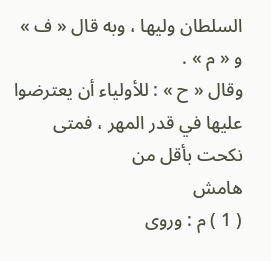السلطان وليها ، وبه قال « ف » و « م » .
وقال « ح » : للأولياء أن يعترضوا عليها في قدر المهر ، فمتى نكحت بأقل من
هامش
( 1 ) م : وروى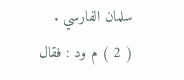سلمان الفارسي .
( 2 ) م ود : فقال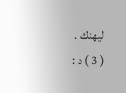ليهنك .
( 3 ) د :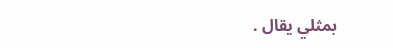بمثلي يقال .